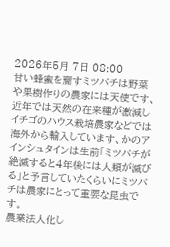2026年5月 7日 08:00
甘い蜂蜜を齎すミツバチは野菜や果樹作りの農家には天使です、近年では天然の在来種が激減しイチゴのハウス栽培農家などでは海外から輸入しています、かのアインシュタインは生前「ミツバチが絶滅すると4年後には人類が滅びる」と予言していたくらいにミツバチは農家にとって重要な昆虫です。
農業法人化し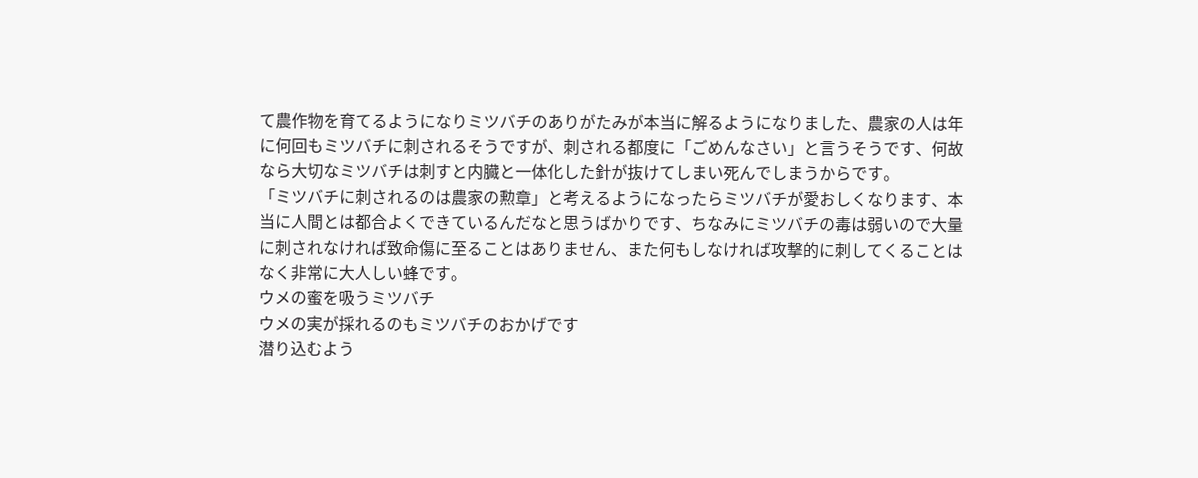て農作物を育てるようになりミツバチのありがたみが本当に解るようになりました、農家の人は年に何回もミツバチに刺されるそうですが、刺される都度に「ごめんなさい」と言うそうです、何故なら大切なミツバチは刺すと内臓と一体化した針が抜けてしまい死んでしまうからです。
「ミツバチに刺されるのは農家の勲章」と考えるようになったらミツバチが愛おしくなります、本当に人間とは都合よくできているんだなと思うばかりです、ちなみにミツバチの毒は弱いので大量に刺されなければ致命傷に至ることはありません、また何もしなければ攻撃的に刺してくることはなく非常に大人しい蜂です。
ウメの蜜を吸うミツバチ
ウメの実が採れるのもミツバチのおかげです
潜り込むよう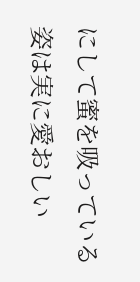にして蜜を吸っている姿は実に愛おしい